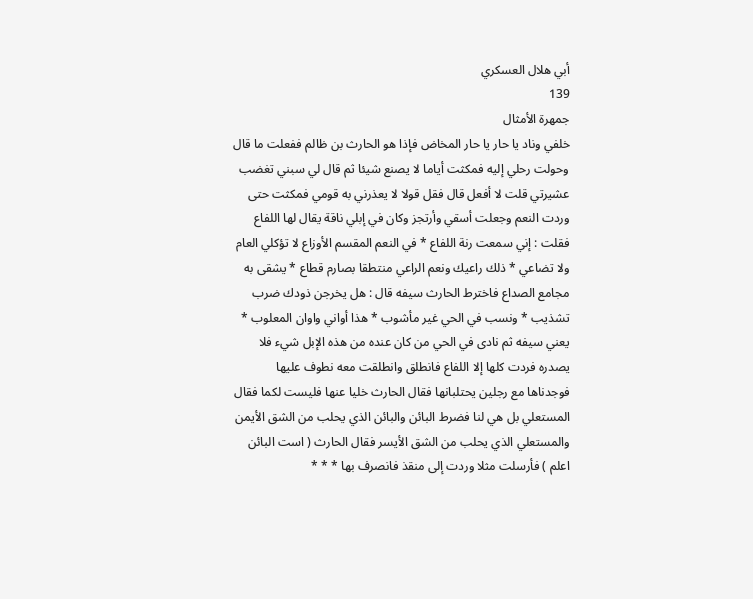أبي هلال العسكري
139
جمهرة الأمثال
خلفي وناد يا حار يا حار المخاض فإذا هو الحارث بن ظالم ففعلت ما قال وحولت رحلي إليه فمكثت أياما لا يصنع شيئا ثم قال لي سبني تغضب عشيرتي قلت لا أفعل قال فقل قولا لا يعذرني به قومي فمكثت حتى وردت النعم وجعلت أسقي وأرتجز وكان في إبلي ناقة يقال لها اللفاع فقلت : إني سمعت رنة اللفاع * في النعم المقسم الأوزاع لا تؤكلي العام ولا تضاعي * ذلك راعيك ونعم الراعي منتطقا بصارم قطاع * يشقى به مجامع الصداع فاخترط الحارث سيفه قال : هل يخرجن ذودك ضرب تشذيب * ونسب في الحي غير مأشوب * هذا أواني واوان المعلوب * يعني سيفه ثم نادى في الحي من كان عنده من هذه الإبل شيء فلا يصدره فردت كلها إلا اللفاع فانطلق وانطلقت معه نطوف عليها فوجدناها مع رجلين يحتلبانها فقال الحارث خليا عنها فليست لكما فقال المستعلي بل هي لنا فضرط البائن والبائن الذي يحلب من الشق الأيمن والمستعلي الذي يحلب من الشق الأيسر فقال الحارث ( است البائن اعلم ) فأرسلت مثلا وردت إلى منقذ فانصرف بها * * *